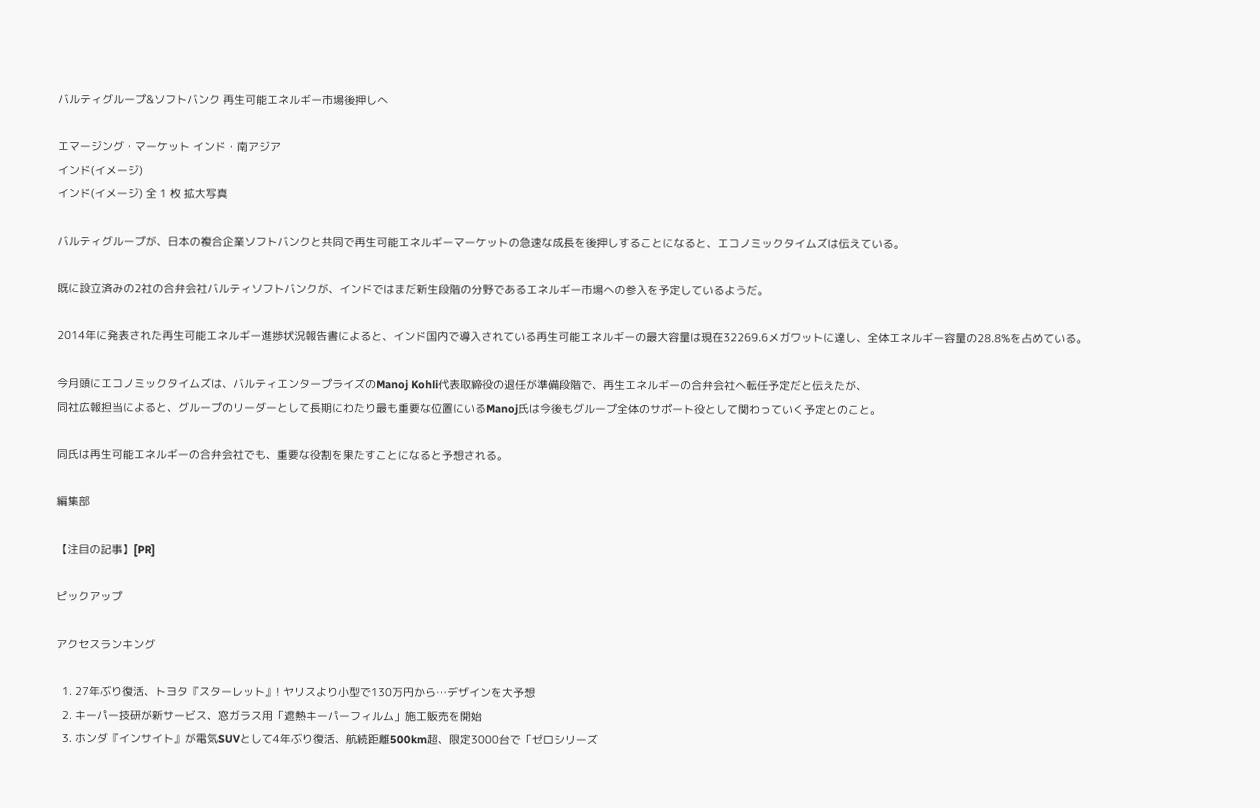バルティグループ&ソフトバンク 再生可能エネルギー市場後押しへ

エマージング・マーケット インド・南アジア
インド(イメージ)
インド(イメージ) 全 1 枚 拡大写真

バルティグループが、日本の複合企業ソフトバンクと共同で再生可能エネルギーマーケットの急速な成長を後押しすることになると、エコノミックタイムズは伝えている。

既に設立済みの2社の合弁会社バルティソフトバンクが、インドではまだ新生段階の分野であるエネルギー市場への参入を予定しているようだ。

2014年に発表された再生可能エネルギー進捗状況報告書によると、インド国内で導入されている再生可能エネルギーの最大容量は現在32269.6メガワットに達し、全体エネルギー容量の28.8%を占めている。

今月頭にエコノミックタイムズは、バルティエンタープライズのManoj Kohli代表取締役の退任が準備段階で、再生エネルギーの合弁会社へ転任予定だと伝えたが、
同社広報担当によると、グループのリーダーとして長期にわたり最も重要な位置にいるManoj氏は今後もグループ全体のサポート役として関わっていく予定とのこと。

同氏は再生可能エネルギーの合弁会社でも、重要な役割を果たすことになると予想される。

編集部

【注目の記事】[PR]

ピックアップ

アクセスランキング

  1. 27年ぶり復活、トヨタ『スターレット』! ヤリスより小型で130万円から…デザインを大予想
  2. キーパー技研が新サービス、窓ガラス用「遮熱キーパーフィルム」施工販売を開始
  3. ホンダ『インサイト』が電気SUVとして4年ぶり復活、航続距離500km超、限定3000台で「ゼロシリーズ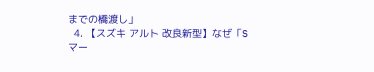までの橋渡し」
  4. 【スズキ アルト 改良新型】なぜ「Sマー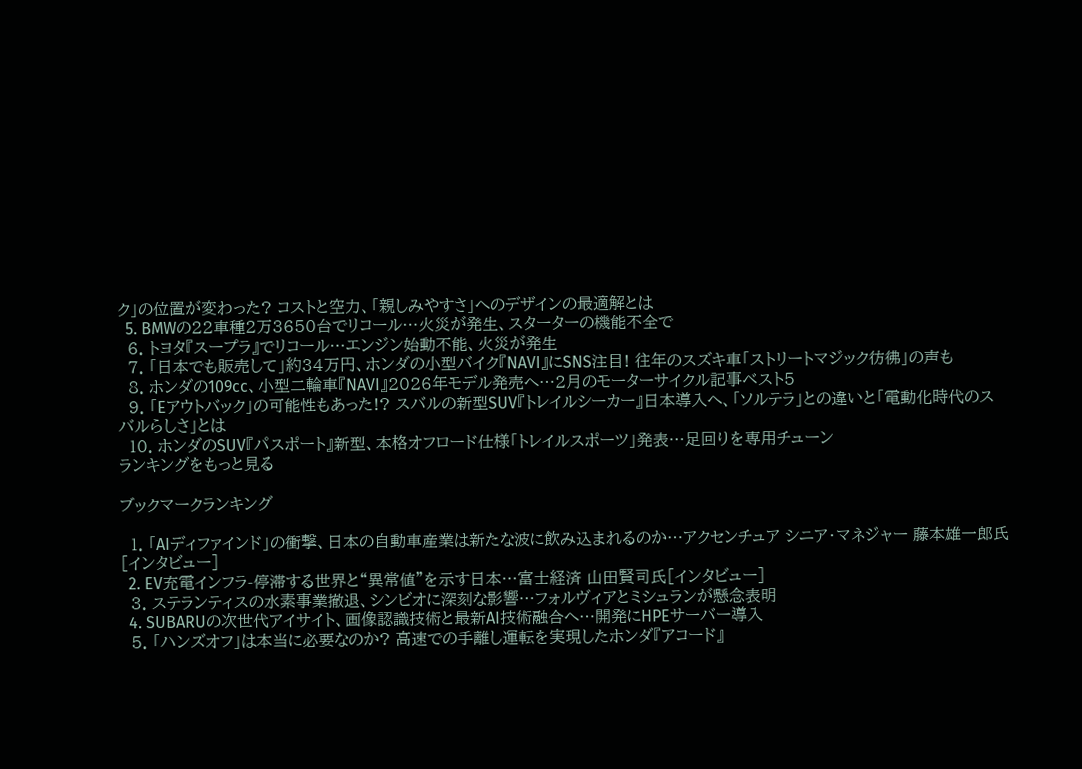ク」の位置が変わった? コストと空力、「親しみやすさ」へのデザインの最適解とは
  5. BMWの22車種2万3650台でリコール…火災が発生、スターターの機能不全で
  6. トヨタ『スープラ』でリコール…エンジン始動不能、火災が発生
  7. 「日本でも販売して」約34万円、ホンダの小型バイク『NAVI』にSNS注目! 往年のスズキ車「ストリートマジック彷彿」の声も
  8. ホンダの109cc、小型二輪車『NAVI』2026年モデル発売へ…2月のモーターサイクル記事ベスト5
  9. 「Eアウトバック」の可能性もあった!? スバルの新型SUV『トレイルシーカー』日本導入へ、「ソルテラ」との違いと「電動化時代のスバルらしさ」とは
  10. ホンダのSUV『パスポート』新型、本格オフロード仕様「トレイルスポーツ」発表…足回りを専用チューン
ランキングをもっと見る

ブックマークランキング

  1. 「AIディファインド」の衝撃、日本の自動車産業は新たな波に飲み込まれるのか…アクセンチュア シニア・マネジャー 藤本雄一郎氏[インタビュー]
  2. EV充電インフラ-停滞する世界と“異常値”を示す日本…富士経済 山田賢司氏[インタビュー]
  3. ステランティスの水素事業撤退、シンビオに深刻な影響…フォルヴィアとミシュランが懸念表明
  4. SUBARUの次世代アイサイト、画像認識技術と最新AI技術融合へ…開発にHPEサーバー導入
  5. 「ハンズオフ」は本当に必要なのか? 高速での手離し運転を実現したホンダ『アコード』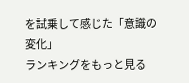を試乗して感じた「意識の変化」
ランキングをもっと見る